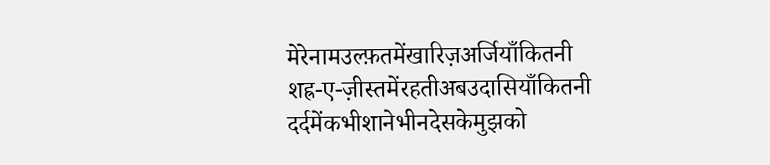मेरेनामउल्फ़तमेंखारिज़अर्जियाँकितनी
शह्र-ए-ज़ीस्तमेंरहतीअबउदासियाँकितनी
दर्दमेंकभीशानेभीनदेसकेमुझको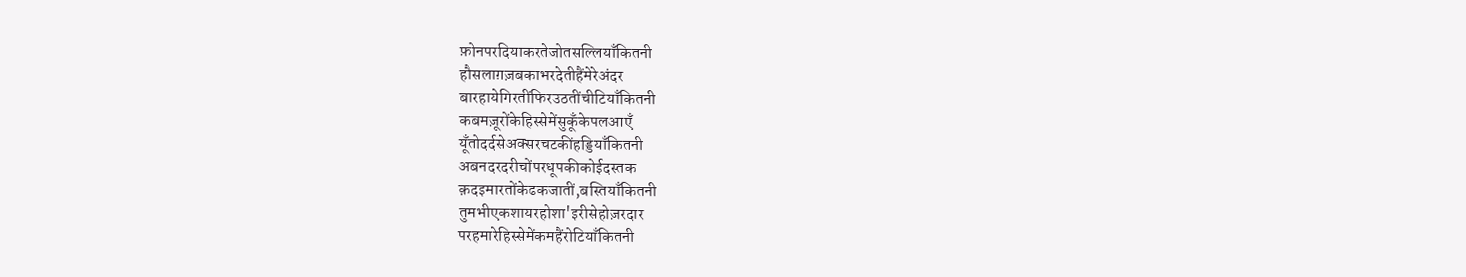फ़ोनपरदियाकरतेजोतसल्लियाँकितनी
हौसलाग़ज़बकाभरदेतीहैंमेरेअंदर
बारहायेगिरतींफिरउठतींचीटियाँकितनी
कबमज़ूरोंकेहिस्सेमेंसुकूँकेपलआएँ
यूँतोदर्दसेअक्सरचटकींहड्डियाँकितनी
अबनदरदरीचोंपरधूपकीकोईदस्तक
क़दइमारतोंकेढकजातीं,बस्तियाँकितनी
तुमभीएकशायरहोशा'इरीसेहोज़रदार
परहमारेहिस्सेमेंकमहैंरोटियाँकितनी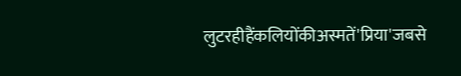लुटरहीहैंकलियोंकीअस्मतें'प्रिया'जबसे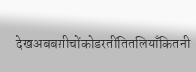देखअबबग़ीचोंकोडरतींतितलियाँकितनी